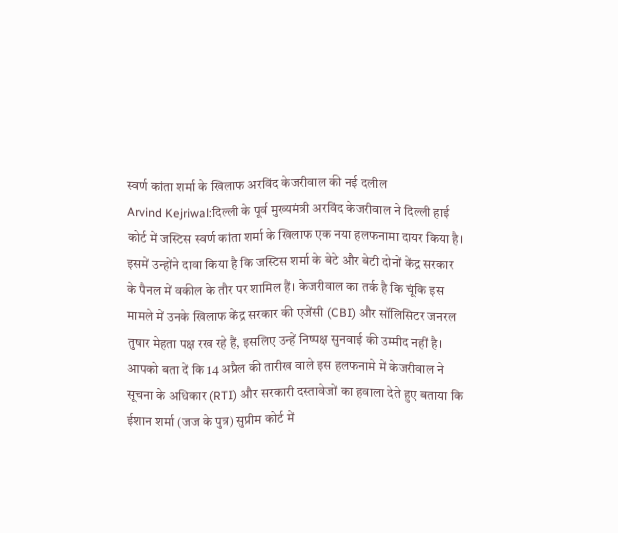स्वर्ण कांता शर्मा के खिलाफ अरविंद केजरीवाल की नई दलील
Arvind Kejriwal:दिल्ली के पूर्व मुख्यमंत्री अरविंद केजरीवाल ने दिल्ली हाई कोर्ट में जस्टिस स्वर्ण कांता शर्मा के खिलाफ एक नया हलफनामा दायर किया है। इसमें उन्होंने दावा किया है कि जस्टिस शर्मा के बेटे और बेटी दोनों केंद्र सरकार के पैनल में वकील के तौर पर शामिल हैं। केजरीवाल का तर्क है कि चूंकि इस मामले में उनके खिलाफ केंद्र सरकार की एजेंसी (CBI) और सॉलिसिटर जनरल तुषार मेहता पक्ष रख रहे हैं, इसलिए उन्हें निष्पक्ष सुनवाई की उम्मीद नहीं है।
आपको बता दें कि 14 अप्रैल की तारीख वाले इस हलफनामे में केजरीवाल ने सूचना के अधिकार (RTI) और सरकारी दस्तावेजों का हवाला देते हुए बताया कि ईशान शर्मा (जज के पुत्र) सुप्रीम कोर्ट में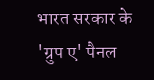भारत सरकार के 'ग्रुप ए' पैनल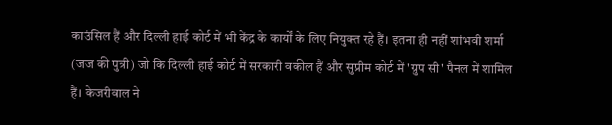काउंसिल हैं और दिल्ली हाई कोर्ट में भी केंद्र के कार्यों के लिए नियुक्त रहे हैं। इतना ही नहीं शांभवी शर्मा (जज की पुत्री) जो कि दिल्ली हाई कोर्ट में सरकारी वकील हैं और सुप्रीम कोर्ट में 'ग्रुप सी' पैनल में शामिल हैं। केजरीवाल ने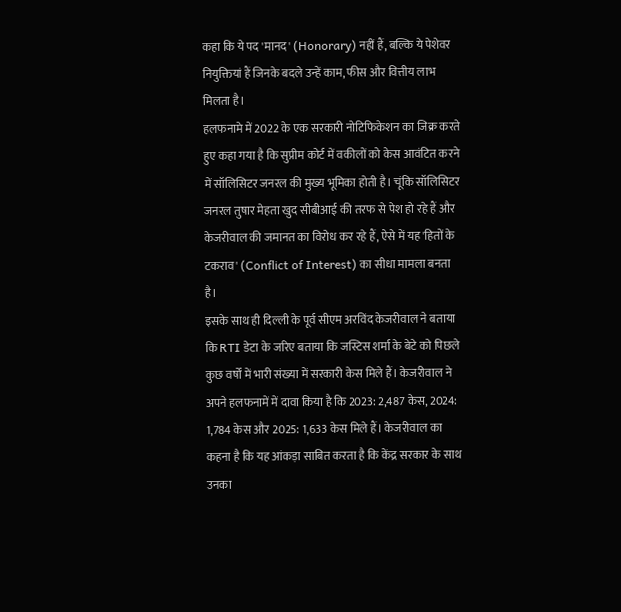कहा कि ये पद 'मानद' (Honorary) नहीं हैं, बल्कि ये पेशेवर नियुक्तियां हैं जिनके बदले उन्हें काम, फीस और वित्तीय लाभ मिलता है।
हलफनामे में 2022 के एक सरकारी नोटिफिकेशन का जिक्र करते हुए कहा गया है कि सुप्रीम कोर्ट में वकीलों को केस आवंटित करने में सॉलिसिटर जनरल की मुख्य भूमिका होती है। चूंकि सॉलिसिटर जनरल तुषार मेहता खुद सीबीआई की तरफ से पेश हो रहे हैं और केजरीवाल की जमानत का विरोध कर रहे हैं, ऐसे में यह 'हितों के टकराव' (Conflict of Interest) का सीधा मामला बनता है।
इसके साथ ही दिल्ली के पूर्व सीएम अरविंद केजरीवाल ने बताया कि RTI डेटा के जरिए बताया कि जस्टिस शर्मा के बेटे को पिछले कुछ वर्षों में भारी संख्या में सरकारी केस मिले हैं। केजरीवाल ने अपने हलफनामें में दावा किया है कि 2023: 2,487 केस, 2024: 1,784 केस और 2025: 1,633 केस मिले हैं। केजरीवाल का कहना है कि यह आंकड़ा साबित करता है कि केंद्र सरकार के साथ उनका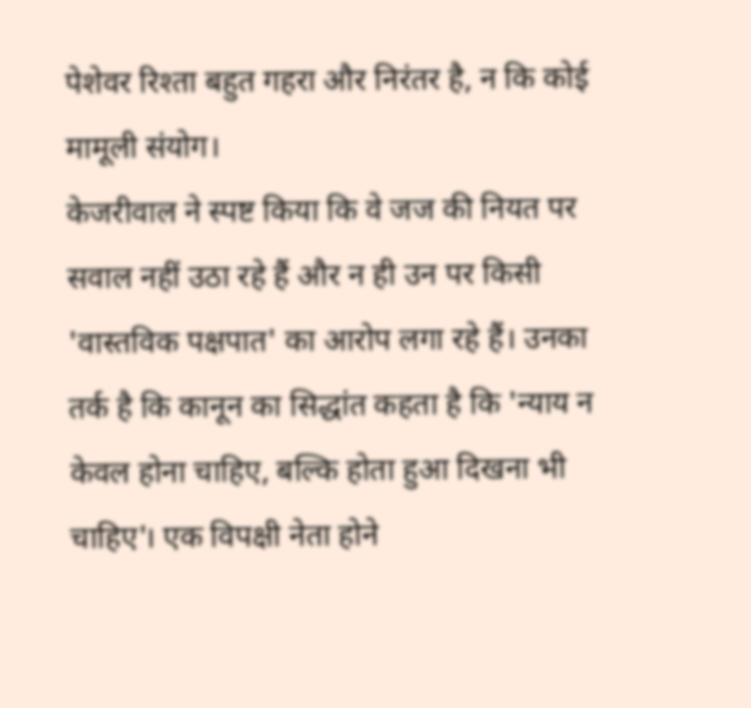पेशेवर रिश्ता बहुत गहरा और निरंतर है, न कि कोई मामूली संयोग।
केजरीवाल ने स्पष्ट किया कि वे जज की नियत पर सवाल नहीं उठा रहे हैं और न ही उन पर किसी 'वास्तविक पक्षपात' का आरोप लगा रहे हैं। उनका तर्क है कि कानून का सिद्धांत कहता है कि 'न्याय न केवल होना चाहिए, बल्कि होता हुआ दिखना भी चाहिए'। एक विपक्षी नेता होने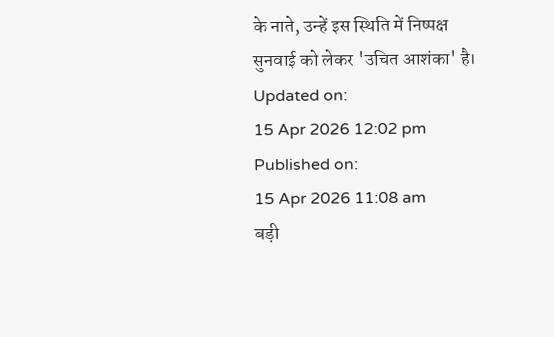के नाते, उन्हें इस स्थिति में निष्पक्ष सुनवाई को लेकर 'उचित आशंका' है।
Updated on:
15 Apr 2026 12:02 pm
Published on:
15 Apr 2026 11:08 am
बड़ी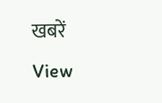खबरें
View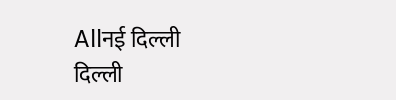Allनई दिल्ली
दिल्ली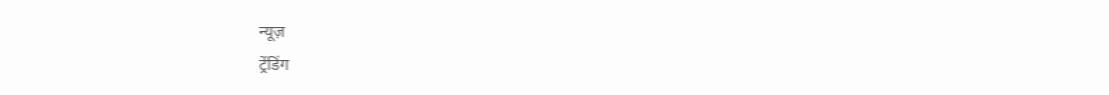न्यूज़
ट्रेंडिंग